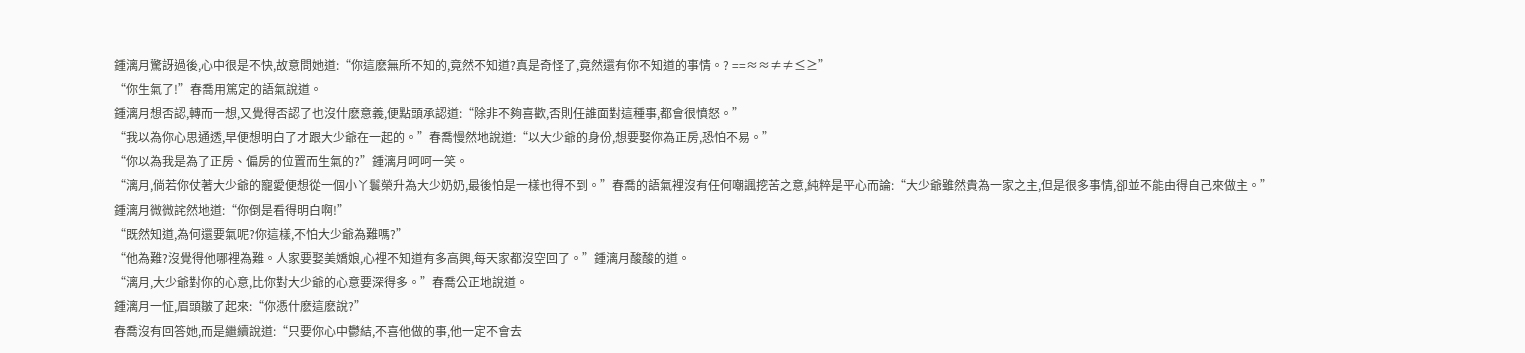鍾漓月驚訝過後,心中很是不快,故意問她道:“你這麽無所不知的,竟然不知道?真是奇怪了,竟然還有你不知道的事情。? ==≈≈≠≠≤≥”
“你生氣了!”春喬用篤定的語氣說道。
鍾漓月想否認,轉而一想,又覺得否認了也沒什麽意義,便點頭承認道:“除非不夠喜歡,否則任誰面對這種事,都會很憤怒。”
“我以為你心思通透,早便想明白了才跟大少爺在一起的。”春喬慢然地說道:“以大少爺的身份,想要娶你為正房,恐怕不易。”
“你以為我是為了正房、偏房的位置而生氣的?”鍾漓月呵呵一笑。
“漓月,倘若你仗著大少爺的寵愛便想從一個小丫鬟榮升為大少奶奶,最後怕是一樣也得不到。”春喬的語氣裡沒有任何嘲諷挖苦之意,純粹是平心而論:“大少爺雖然貴為一家之主,但是很多事情,卻並不能由得自己來做主。”
鍾漓月微微詫然地道:“你倒是看得明白啊!”
“既然知道,為何還要氣呢?你這樣,不怕大少爺為難嗎?”
“他為難?沒覺得他哪裡為難。人家要娶美嬌娘,心裡不知道有多高興,每天家都沒空回了。”鍾漓月酸酸的道。
“漓月,大少爺對你的心意,比你對大少爺的心意要深得多。”春喬公正地說道。
鍾漓月一怔,眉頭皺了起來:“你憑什麽這麽說?”
春喬沒有回答她,而是繼續說道:“只要你心中鬱結,不喜他做的事,他一定不會去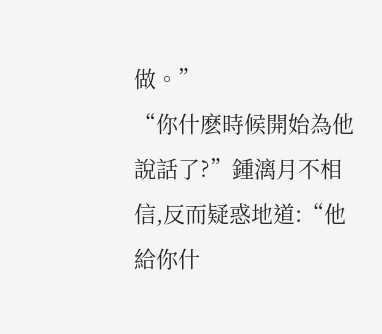做。”
“你什麽時候開始為他說話了?”鍾漓月不相信,反而疑惑地道:“他給你什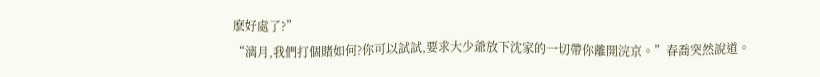麽好處了?”
“漓月,我們打個賭如何?你可以試試,要求大少爺放下沈家的一切帶你離開浣京。”春喬突然說道。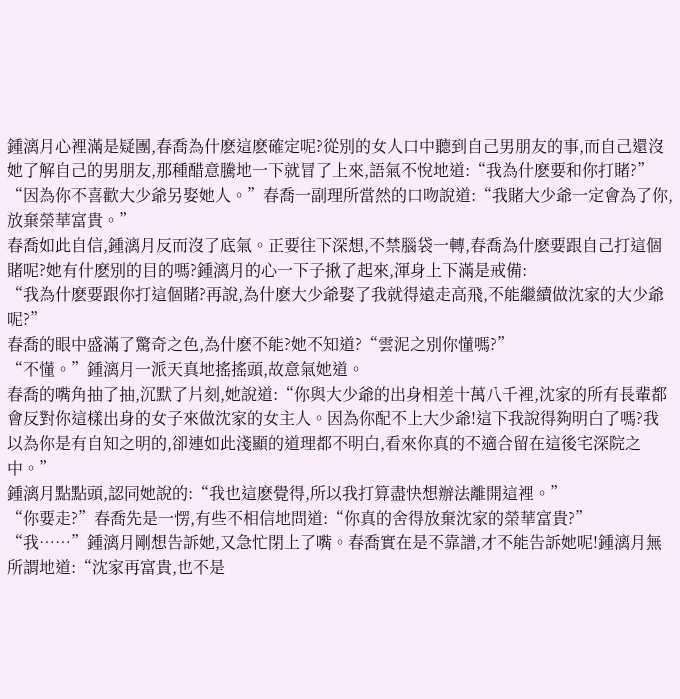鍾漓月心裡滿是疑團,春喬為什麽這麽確定呢?從別的女人口中聽到自己男朋友的事,而自己還沒她了解自己的男朋友,那種醋意騰地一下就冒了上來,語氣不悅地道:“我為什麽要和你打賭?”
“因為你不喜歡大少爺另娶她人。”春喬一副理所當然的口吻說道:“我賭大少爺一定會為了你,放棄榮華富貴。”
春喬如此自信,鍾漓月反而沒了底氣。正要往下深想,不禁腦袋一轉,春喬為什麽要跟自己打這個賭呢?她有什麽別的目的嗎?鍾漓月的心一下子揪了起來,渾身上下滿是戒備:
“我為什麽要跟你打這個賭?再說,為什麽大少爺娶了我就得遠走高飛,不能繼續做沈家的大少爺呢?”
春喬的眼中盛滿了驚奇之色,為什麽不能?她不知道?“雲泥之別你懂嗎?”
“不懂。”鍾漓月一派天真地搖搖頭,故意氣她道。
春喬的嘴角抽了抽,沉默了片刻,她說道:“你與大少爺的出身相差十萬八千裡,沈家的所有長輩都會反對你這樣出身的女子來做沈家的女主人。因為你配不上大少爺!這下我說得夠明白了嗎?我以為你是有自知之明的,卻連如此淺顯的道理都不明白,看來你真的不適合留在這後宅深院之中。”
鍾漓月點點頭,認同她說的:“我也這麽覺得,所以我打算盡快想辦法離開這裡。”
“你要走?”春喬先是一愣,有些不相信地問道:“你真的舍得放棄沈家的榮華富貴?”
“我……”鍾漓月剛想告訴她,又急忙閉上了嘴。春喬實在是不靠譜,才不能告訴她呢!鍾漓月無所謂地道:“沈家再富貴,也不是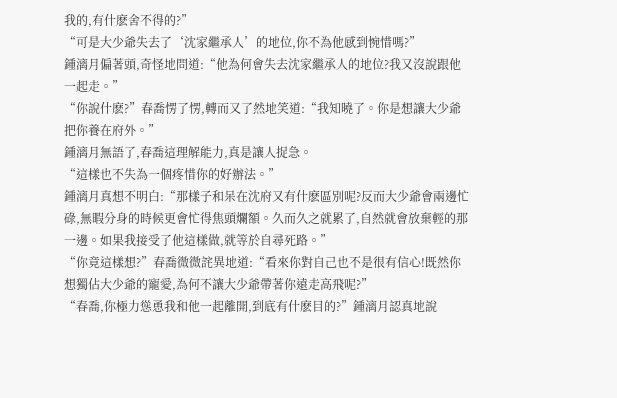我的,有什麽舍不得的?”
“可是大少爺失去了‘沈家繼承人’的地位,你不為他感到惋惜嗎?”
鍾漓月偏著頭,奇怪地問道:“他為何會失去沈家繼承人的地位?我又沒說跟他一起走。”
“你說什麽?”春喬愣了愣,轉而又了然地笑道:“我知曉了。你是想讓大少爺把你養在府外。”
鍾漓月無語了,春喬這理解能力,真是讓人捉急。
“這樣也不失為一個疼惜你的好辦法。”
鍾漓月真想不明白:“那樣子和呆在沈府又有什麽區別呢?反而大少爺會兩邊忙碌,無暇分身的時候更會忙得焦頭爛額。久而久之就累了,自然就會放棄輕的那一邊。如果我接受了他這樣做,就等於自尋死路。”
“你竟這樣想?”春喬微微詫異地道:“看來你對自己也不是很有信心!既然你想獨佔大少爺的寵愛,為何不讓大少爺帶著你遠走高飛呢?”
“春喬,你極力慫恿我和他一起離開,到底有什麽目的?”鍾漓月認真地說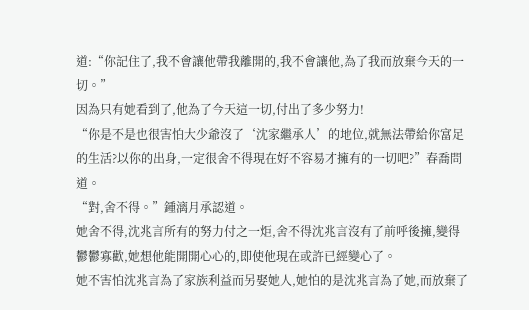道:“你記住了,我不會讓他帶我離開的,我不會讓他,為了我而放棄今天的一切。”
因為只有她看到了,他為了今天這一切,付出了多少努力!
“你是不是也很害怕大少爺沒了‘沈家繼承人’的地位,就無法帶給你富足的生活?以你的出身,一定很舍不得現在好不容易才擁有的一切吧?”春喬問道。
“對,舍不得。”鍾漓月承認道。
她舍不得,沈兆言所有的努力付之一炬,舍不得沈兆言沒有了前呼後擁,變得鬱鬱寡歡,她想他能開開心心的,即使他現在或許已經變心了。
她不害怕沈兆言為了家族利益而另娶她人,她怕的是沈兆言為了她,而放棄了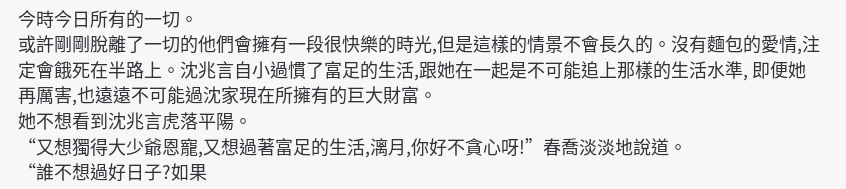今時今日所有的一切。
或許剛剛脫離了一切的他們會擁有一段很快樂的時光,但是這樣的情景不會長久的。沒有麵包的愛情,注定會餓死在半路上。沈兆言自小過慣了富足的生活,跟她在一起是不可能追上那樣的生活水準, 即便她再厲害,也遠遠不可能過沈家現在所擁有的巨大財富。
她不想看到沈兆言虎落平陽。
“又想獨得大少爺恩寵,又想過著富足的生活,漓月,你好不貪心呀!”春喬淡淡地說道。
“誰不想過好日子?如果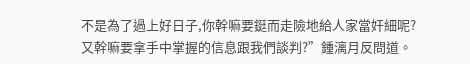不是為了過上好日子,你幹嘛要鋌而走險地給人家當奸細呢?又幹嘛要拿手中掌握的信息跟我們談判?”鍾漓月反問道。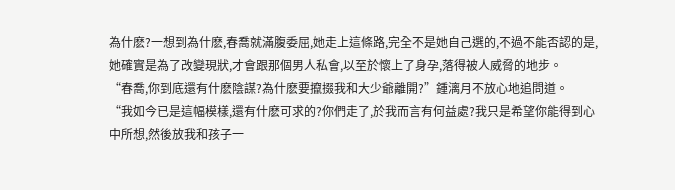為什麽?一想到為什麽,春喬就滿腹委屈,她走上這條路,完全不是她自己選的,不過不能否認的是,她確實是為了改變現狀,才會跟那個男人私會,以至於懷上了身孕,落得被人威脅的地步。
“春喬,你到底還有什麽陰謀?為什麽要攛掇我和大少爺離開?”鍾漓月不放心地追問道。
“我如今已是這幅模樣,還有什麽可求的?你們走了,於我而言有何益處?我只是希望你能得到心中所想,然後放我和孩子一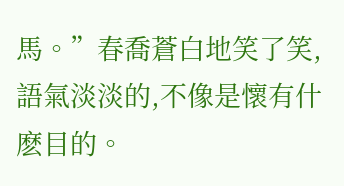馬。”春喬蒼白地笑了笑,語氣淡淡的,不像是懷有什麽目的。